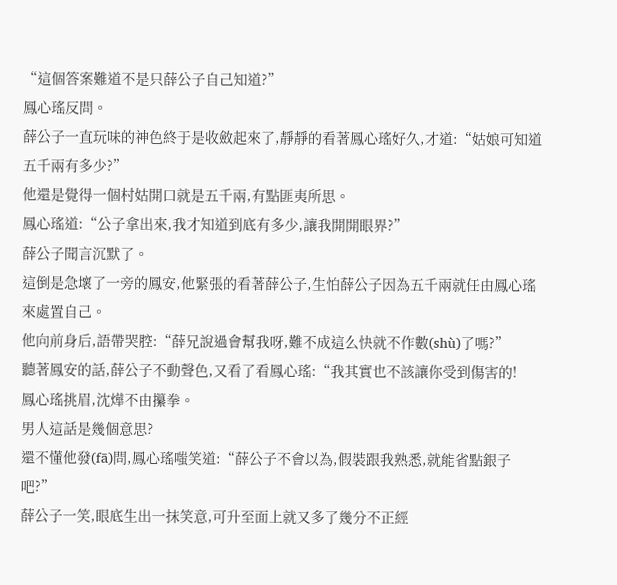“這個答案難道不是只薛公子自己知道?”
鳳心瑤反問。
薛公子一直玩味的神色終于是收斂起來了,靜靜的看著鳳心瑤好久,才道:“姑娘可知道五千兩有多少?”
他還是覺得一個村姑開口就是五千兩,有點匪夷所思。
鳳心瑤道:“公子拿出來,我才知道到底有多少,讓我開開眼界?”
薛公子聞言沉默了。
這倒是急壞了一旁的鳳安,他緊張的看著薛公子,生怕薛公子因為五千兩就任由鳳心瑤來處置自己。
他向前身后,語帶哭腔:“薛兄說過會幫我呀,難不成這么快就不作數(shù)了嗎?”
聽著鳳安的話,薛公子不動聲色,又看了看鳳心瑤:“我其實也不該讓你受到傷害的!
鳳心瑤挑眉,沈燁不由攥拳。
男人這話是幾個意思?
還不懂他發(fā)問,鳳心瑤嗤笑道:“薛公子不會以為,假裝跟我熟悉,就能省點銀子吧?”
薛公子一笑,眼底生出一抹笑意,可升至面上就又多了幾分不正經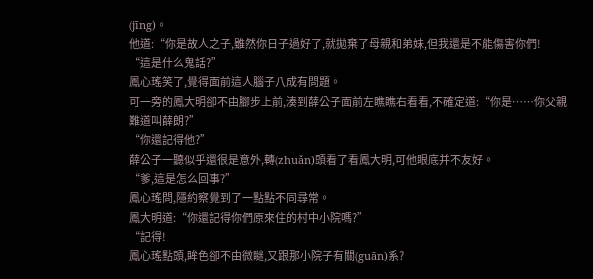(jīng)。
他道:“你是故人之子,雖然你日子過好了,就拋棄了母親和弟妹,但我還是不能傷害你們!
“這是什么鬼話?”
鳳心瑤笑了,覺得面前這人腦子八成有問題。
可一旁的鳳大明卻不由腳步上前,湊到薛公子面前左瞧瞧右看看,不確定道:“你是……你父親難道叫薛朗?”
“你還記得他?”
薛公子一聽似乎還很是意外,轉(zhuǎn)頭看了看鳳大明,可他眼底并不友好。
“爹,這是怎么回事?”
鳳心瑤問,隱約察覺到了一點點不同尋常。
鳳大明道:“你還記得你們原來住的村中小院嗎?”
“記得!
鳳心瑤點頭,眸色卻不由微瞇,又跟那小院子有關(guān)系?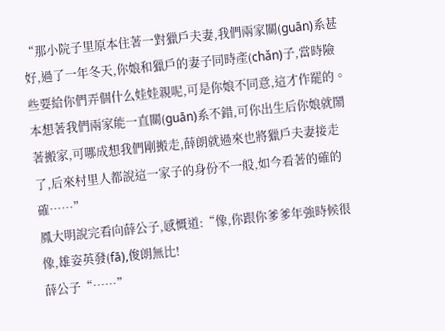“那小院子里原本住著一對獵戶夫妻,我們兩家關(guān)系甚好,過了一年冬天,你娘和獵戶的妻子同時產(chǎn)子,當時險些要給你們弄個什么娃娃親呢,可是你娘不同意,這才作罷的。
本想著我們兩家能一直關(guān)系不錯,可你出生后你娘就鬧著搬家,可哪成想我們剛搬走,薛朗就過來也將獵戶夫妻接走了,后來村里人都說這一家子的身份不一般,如今看著的確的確……”
鳳大明說完看向薛公子,感慨道:“像,你跟你爹爹年強時候很像,雄姿英發(fā),俊朗無比!
薛公子“……”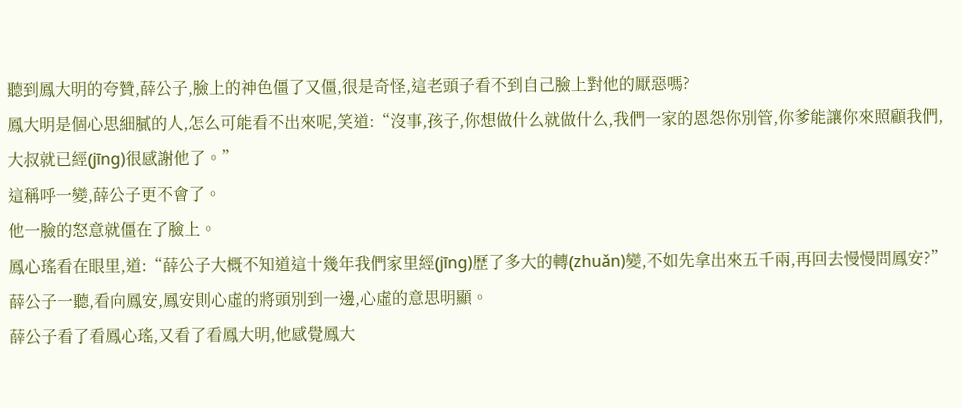聽到鳳大明的夸贊,薛公子,臉上的神色僵了又僵,很是奇怪,這老頭子看不到自己臉上對他的厭惡嗎?
鳳大明是個心思細膩的人,怎么可能看不出來呢,笑道:“沒事,孩子,你想做什么就做什么,我們一家的恩怨你別管,你爹能讓你來照顧我們,大叔就已經(jīng)很感謝他了。”
這稱呼一變,薛公子更不會了。
他一臉的怒意就僵在了臉上。
鳳心瑤看在眼里,道:“薛公子大概不知道這十幾年我們家里經(jīng)歷了多大的轉(zhuǎn)變,不如先拿出來五千兩,再回去慢慢問鳳安?”
薛公子一聽,看向鳳安,鳳安則心虛的將頭別到一邊,心虛的意思明顯。
薛公子看了看鳳心瑤,又看了看鳳大明,他感覺鳳大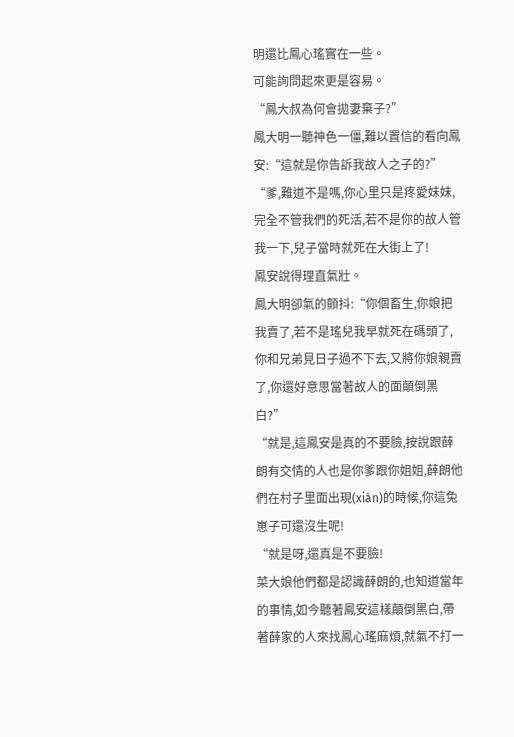明還比鳳心瑤實在一些。
可能詢問起來更是容易。
“鳳大叔為何會拋妻棄子?”
鳳大明一聽神色一僵,難以置信的看向鳳安:“這就是你告訴我故人之子的?”
“爹,難道不是嗎,你心里只是疼愛妹妹,完全不管我們的死活,若不是你的故人管我一下,兒子當時就死在大街上了!
鳳安說得理直氣壯。
鳳大明卻氣的顫抖:“你個畜生,你娘把我賣了,若不是瑤兒我早就死在碼頭了,你和兄弟見日子過不下去,又將你娘親賣了,你還好意思當著故人的面顛倒黑白?”
“就是,這鳳安是真的不要臉,按說跟薛朗有交情的人也是你爹跟你姐姐,薛朗他們在村子里面出現(xiàn)的時候,你這兔崽子可還沒生呢!
“就是呀,還真是不要臉!
菜大娘他們都是認識薛朗的,也知道當年的事情,如今聽著鳳安這樣顛倒黑白,帶著薛家的人來找鳳心瑤麻煩,就氣不打一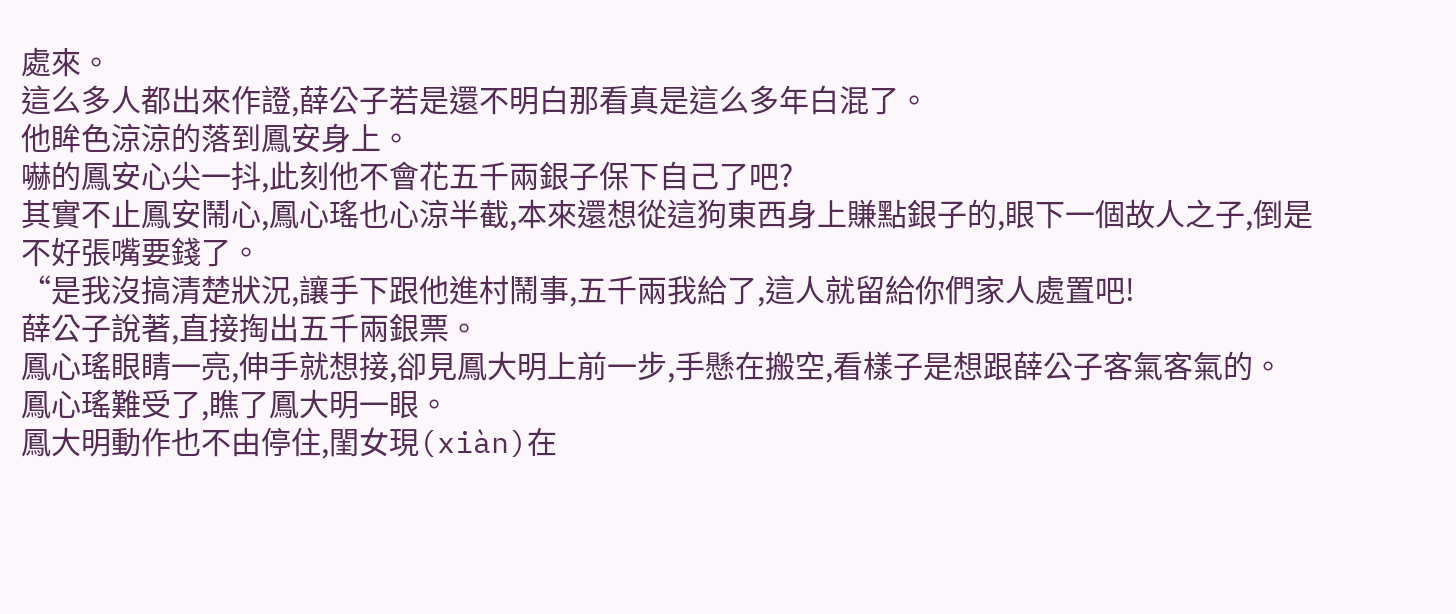處來。
這么多人都出來作證,薛公子若是還不明白那看真是這么多年白混了。
他眸色涼涼的落到鳳安身上。
嚇的鳳安心尖一抖,此刻他不會花五千兩銀子保下自己了吧?
其實不止鳳安鬧心,鳳心瑤也心涼半截,本來還想從這狗東西身上賺點銀子的,眼下一個故人之子,倒是不好張嘴要錢了。
“是我沒搞清楚狀況,讓手下跟他進村鬧事,五千兩我給了,這人就留給你們家人處置吧!
薛公子說著,直接掏出五千兩銀票。
鳳心瑤眼睛一亮,伸手就想接,卻見鳳大明上前一步,手懸在搬空,看樣子是想跟薛公子客氣客氣的。
鳳心瑤難受了,瞧了鳳大明一眼。
鳳大明動作也不由停住,閨女現(xiàn)在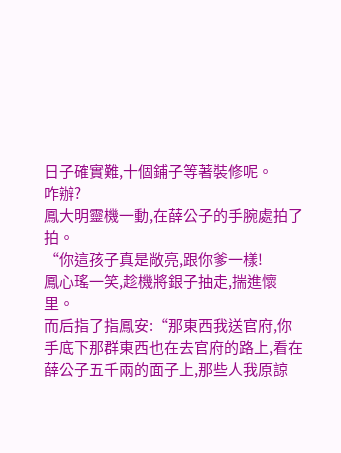日子確實難,十個鋪子等著裝修呢。
咋辦?
鳳大明靈機一動,在薛公子的手腕處拍了拍。
“你這孩子真是敞亮,跟你爹一樣!
鳳心瑤一笑,趁機將銀子抽走,揣進懷里。
而后指了指鳳安:“那東西我送官府,你手底下那群東西也在去官府的路上,看在薛公子五千兩的面子上,那些人我原諒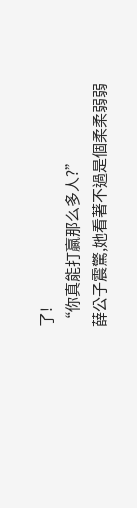了!
“你真能打贏那么多人?”
薛公子震驚,她看著不過是個柔柔弱弱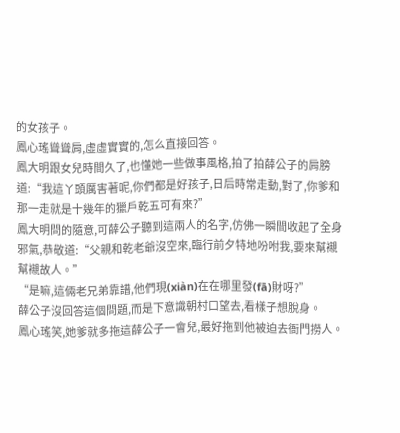的女孩子。
鳳心瑤聳聳肩,虛虛實實的,怎么直接回答。
鳳大明跟女兒時間久了,也懂她一些做事風格,拍了拍薛公子的肩膀道:“我這丫頭厲害著呢,你們都是好孩子,日后時常走動,對了,你爹和那一走就是十幾年的獵戶乾五可有來?”
鳳大明問的隨意,可薛公子聽到這兩人的名字,仿佛一瞬間收起了全身邪氣,恭敬道:“父親和乾老爺沒空來,臨行前夕特地吩咐我,要來幫襯幫襯故人。”
“是嘛,這倆老兄弟靠譜,他們現(xiàn)在在哪里發(fā)財呀?”
薛公子沒回答這個問題,而是下意識朝村口望去,看樣子想脫身。
鳳心瑤笑,她爹就多拖這薛公子一會兒,最好拖到他被迫去衙門撈人。